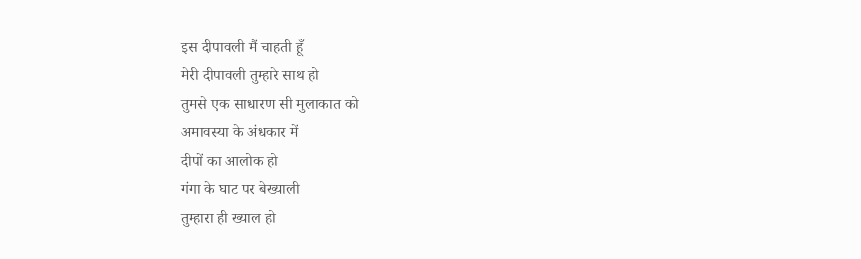इस दीपावली मैं चाहती हूँ
मेरी दीपावली तुम्हारे साथ हो
तुमसे एक साधारण सी मुलाकात को
अमावस्या के अंधकार में
दीपों का आलोक हो
गंगा के घाट पर बेख्याली
तुम्हारा ही ख्याल हो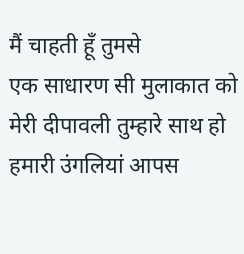मैं चाहती हूँ तुमसे
एक साधारण सी मुलाकात को
मेरी दीपावली तुम्हारे साथ हो
हमारी उंगलियां आपस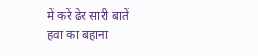में करें ढेर सारी बातें
हवा का बहाना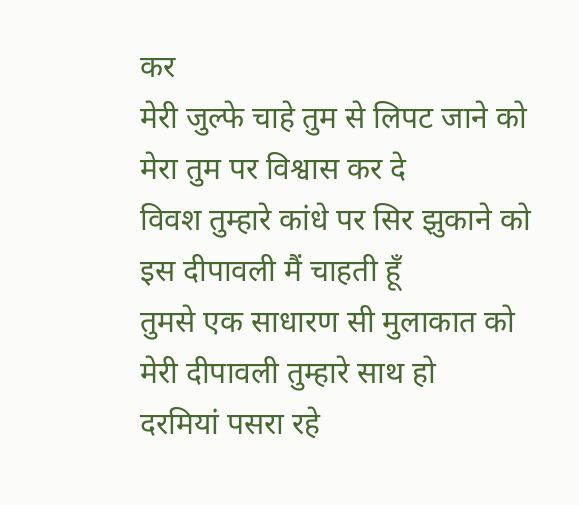कर
मेरी जुल्फे चाहे तुम से लिपट जाने को
मेरा तुम पर विश्वास कर दे
विवश तुम्हारे कांधे पर सिर झुकाने को
इस दीपावली मैं चाहती हूँ
तुमसे एक साधारण सी मुलाकात को
मेरी दीपावली तुम्हारे साथ हो
दरमियां पसरा रहे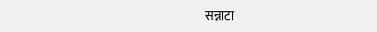सन्नाटा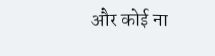और कोई ना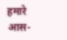हमारे आस-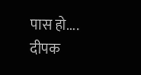पास हो....
दीपक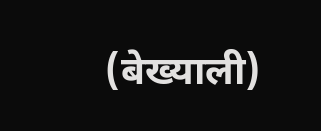(बेख्याली)